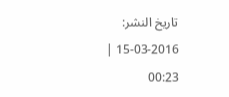تاريخ النشر: 2016-03-15 | 00:23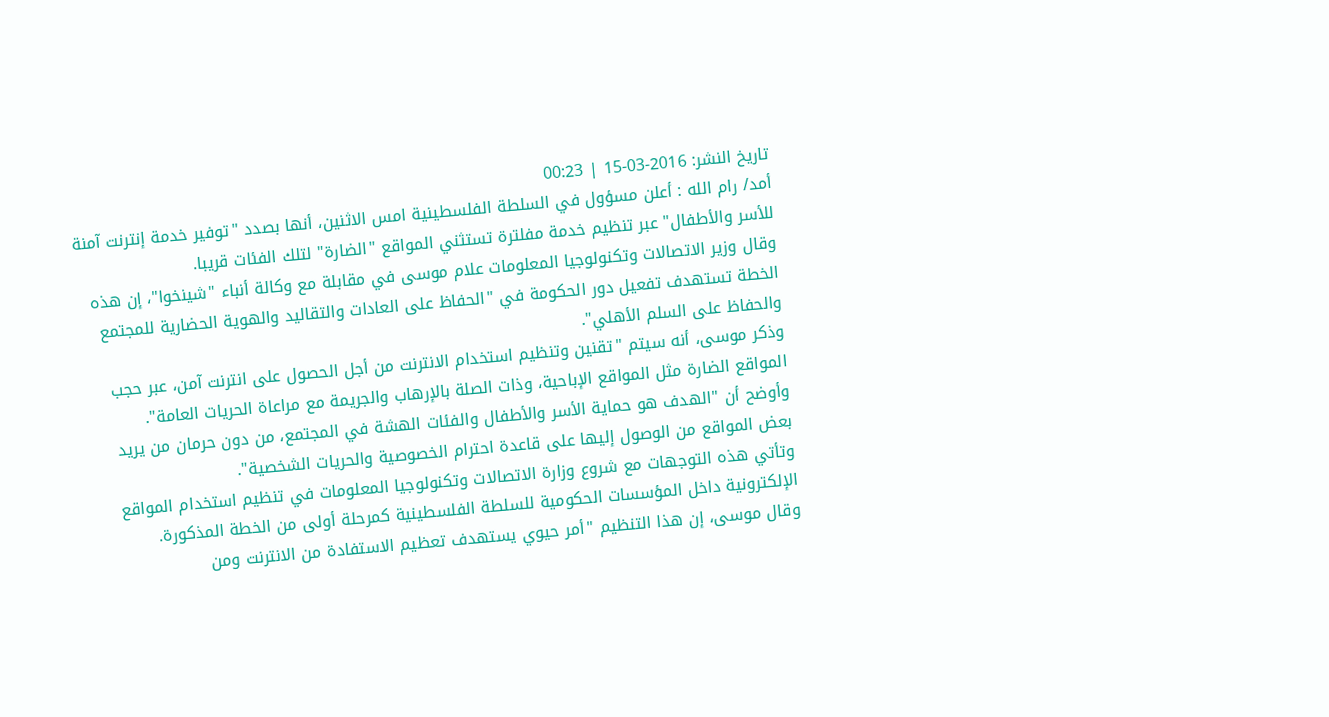تاريخ النشر: 2016-03-15 | 00:23
أمد/ رام الله : أعلن مسؤول في السلطة الفلسطينية امس الاثنين، أنها بصدد "توفير خدمة إنترنت آمنة للأسر والأطفال" عبر تنظيم خدمة مفلترة تستثني المواقع "الضارة" لتلك الفئات قريبا.
وقال وزير الاتصالات وتكنولوجيا المعلومات علام موسى في مقابلة مع وكالة أنباء "شينخوا"، إن هذه الخطة تستهدف تفعيل دور الحكومة في "الحفاظ على العادات والتقاليد والهوية الحضارية للمجتمع والحفاظ على السلم الأهلي".
وذكر موسى، أنه سيتم "تقنين وتنظيم استخدام الانترنت من أجل الحصول على انترنت آمن، عبر حجب المواقع الضارة مثل المواقع الإباحية، وذات الصلة بالإرهاب والجريمة مع مراعاة الحريات العامة".
وأوضح أن "الهدف هو حماية الأسر والأطفال والفئات الهشة في المجتمع، من دون حرمان من يريد بعض المواقع من الوصول إليها على قاعدة احترام الخصوصية والحريات الشخصية".
وتأتي هذه التوجهات مع شروع وزارة الاتصالات وتكنولوجيا المعلومات في تنظيم استخدام المواقع الإلكترونية داخل المؤسسات الحكومية للسلطة الفلسطينية كمرحلة أولى من الخطة المذكورة.
وقال موسى، إن هذا التنظيم "أمر حيوي يستهدف تعظيم الاستفادة من الانترنت ومن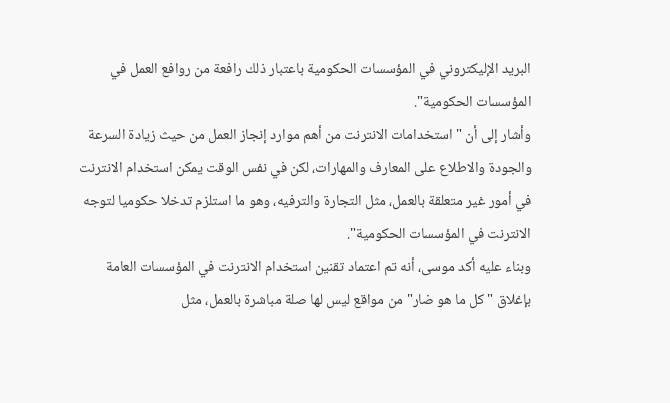البريد الإليكتروني في المؤسسات الحكومية باعتبار ذلك رافعة من روافع العمل في المؤسسات الحكومية".
وأشار إلى أن "استخدامات الانترنت من أهم موارد إنجاز العمل من حيث زيادة السرعة والجودة والاطلاع على المعارف والمهارات، لكن في نفس الوقت يمكن استخدام الانترنت في أمور غير متعلقة بالعمل، مثل التجارة والترفيه، وهو ما استلزم تدخلا حكوميا لتوجه الانترنت في المؤسسات الحكومية".
وبناء عليه أكد موسى، أنه تم اعتماد تقنين استخدام الانترنت في المؤسسات العامة بإغلاق "كل ما هو ضار" من مواقع ليس لها صلة مباشرة بالعمل، مثل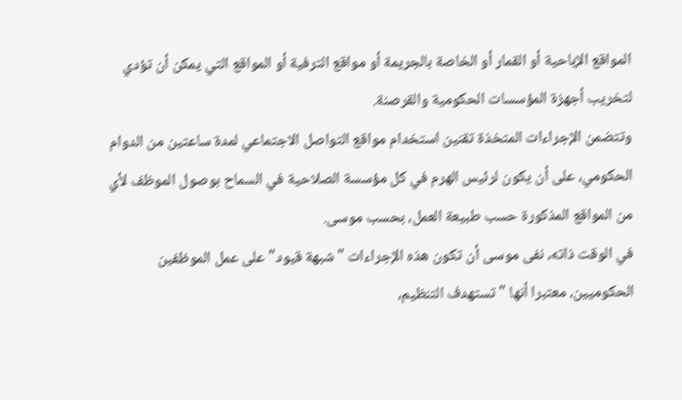المواقع الإباحية أو القمار أو الخاصة بالجريمة أو مواقع الترفية أو المواقع التي يمكن أن تؤدي لتخريب أجهزة المؤسسات الحكومية والقرصنة.
وتتضمن الإجراءات المتخذة تقنين استخدام مواقع التواصل الاجتماعي لمدة ساعتين من الدوام الحكومي، على أن يكون لرئيس الهرم في كل مؤسسة الصلاحية في السماح بوصول الموظف لأي من المواقع المذكورة حسب طبيعة العمل، بحسب موسى.
في الوقت ذاته، نفى موسى أن تكون هذه الإجراءات "شبهة قيود" على عمل الموظفين الحكوميين، معتبرا أنها "تستهدف التنظيم،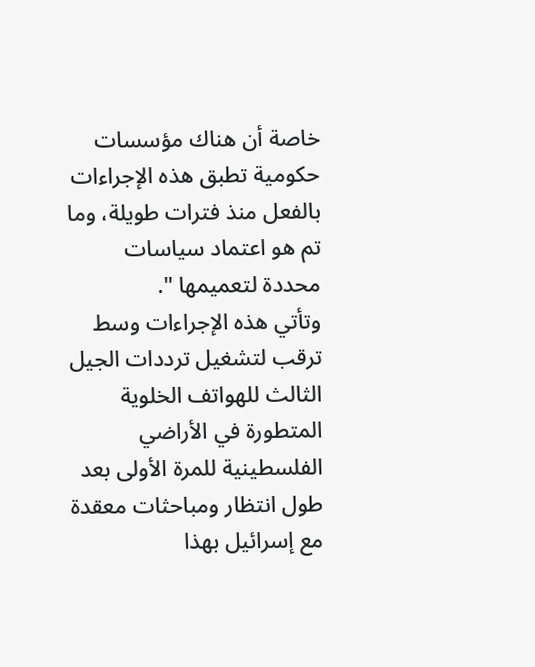خاصة أن هناك مؤسسات حكومية تطبق هذه الإجراءات بالفعل منذ فترات طويلة، وما تم هو اعتماد سياسات محددة لتعميمها ".
وتأتي هذه الإجراءات وسط ترقب لتشغيل ترددات الجيل الثالث للهواتف الخلوية المتطورة في الأراضي الفلسطينية للمرة الأولى بعد طول انتظار ومباحثات معقدة مع إسرائيل بهذا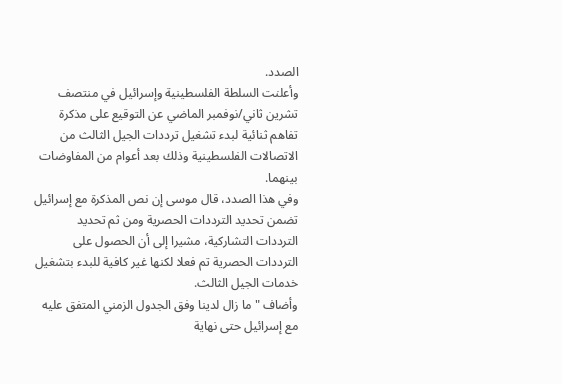الصدد.
وأعلنت السلطة الفلسطينية وإسرائيل في منتصف تشرين ثاني/نوفمبر الماضي عن التوقيع على مذكرة تفاهم ثنائية لبدء تشغيل ترددات الجيل الثالث من الاتصالات الفلسطينية وذلك بعد أعوام من المفاوضات بينهما.
وفي هذا الصدد، قال موسى إن نص المذكرة مع إسرائيل تضمن تحديد الترددات الحصرية ومن ثم تحديد الترددات التشاركية، مشيرا إلى أن الحصول على الترددات الحصرية تم فعلا لكنها غير كافية للبدء بتشغيل خدمات الجيل الثالث.
وأضاف "ما زال لدينا وفق الجدول الزمني المتفق عليه مع إسرائيل حتى نهاية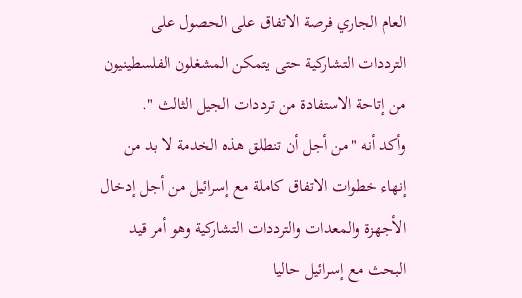العام الجاري فرصة الاتفاق على الحصول على الترددات التشاركية حتى يتمكن المشغلون الفلسطينيون من إتاحة الاستفادة من ترددات الجيل الثالث ".
وأكد أنه "من أجل أن تنطلق هذه الخدمة لا بد من إنهاء خطوات الاتفاق كاملة مع إسرائيل من أجل إدخال الأجهزة والمعدات والترددات التشاركية وهو أمر قيد البحث مع إسرائيل حاليا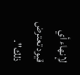لإنهاء أي قيود تعترض ذلك".